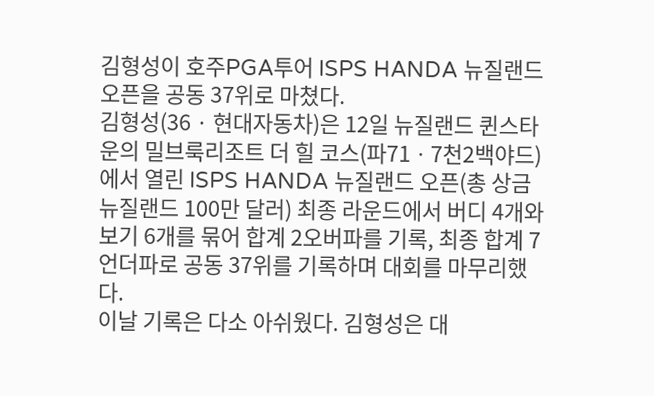김형성이 호주PGA투어 ISPS HANDA 뉴질랜드 오픈을 공동 37위로 마쳤다.
김형성(36 · 현대자동차)은 12일 뉴질랜드 퀸스타운의 밀브룩리조트 더 힐 코스(파71ㆍ7천2백야드)에서 열린 ISPS HANDA 뉴질랜드 오픈(총 상금 뉴질랜드 100만 달러) 최종 라운드에서 버디 4개와 보기 6개를 묶어 합계 2오버파를 기록, 최종 합계 7언더파로 공동 37위를 기록하며 대회를 마무리했다.
이날 기록은 다소 아쉬웠다. 김형성은 대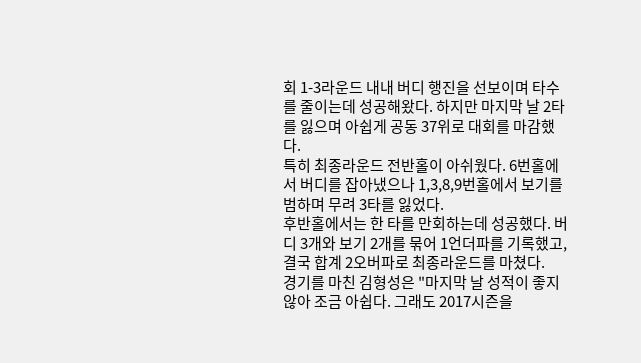회 1-3라운드 내내 버디 행진을 선보이며 타수를 줄이는데 성공해왔다. 하지만 마지막 날 2타를 잃으며 아쉽게 공동 37위로 대회를 마감했다.
특히 최종라운드 전반홀이 아쉬웠다. 6번홀에서 버디를 잡아냈으나 1,3,8,9번홀에서 보기를 범하며 무려 3타를 잃었다.
후반홀에서는 한 타를 만회하는데 성공했다. 버디 3개와 보기 2개를 묶어 1언더파를 기록했고, 결국 합계 2오버파로 최종라운드를 마쳤다.
경기를 마친 김형성은 "마지막 날 성적이 좋지 않아 조금 아쉽다. 그래도 2017시즌을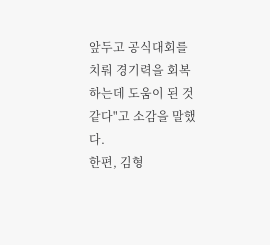앞두고 공식대회를 치뤄 경기력을 회복하는데 도움이 된 것 같다"고 소감을 말했다.
한편, 김형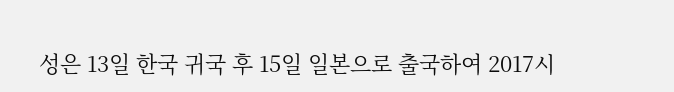성은 13일 한국 귀국 후 15일 일본으로 출국하여 2017시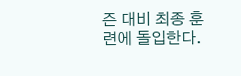즌 대비 최종 훈련에 돌입한다.